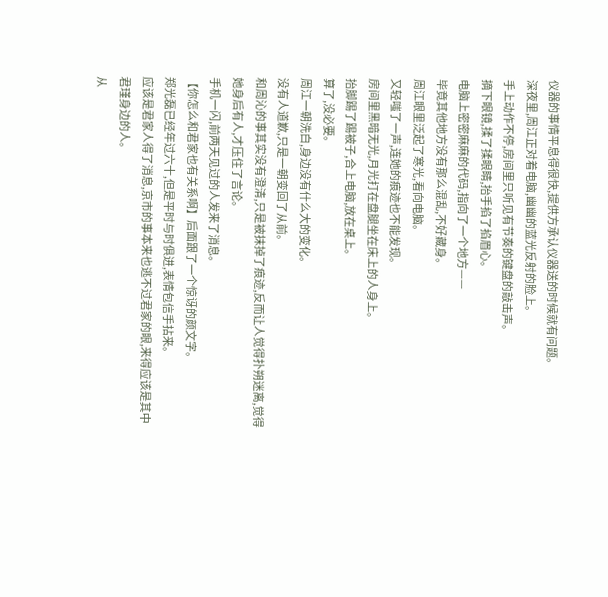仪器的事情平息得很快,提供方承认仪器送的时候就有问题。
深夜里,周江正对着电脑,幽幽的蓝光反射的脸上。
手上动作不停,房间里只听见有节奏的键盘的敲击声。
摘下眼镜,揉了揉眼睛,抬手掐了掐眉心。
电脑上密密麻麻的代码,指向了一个地方——
毕竟其他地方没有那么混乱,不好藏身。
周江眼里泛起了寒光,看向电脑。
又轻嗤了一声,连她的痕迹也不能发现。
房间里黑暗无光,月光打在盘腿坐在床上的人身上。
抬脚踢了踢被子,合上电脑,放在桌上。
算了,没必要。
周江一朝洗白,身边没有什么大的变化。
没有人道歉,只是一朝变回了从前。
和周沁的事其实没有澄清,只是被抹掉了痕迹,反而让人觉得扑朔迷离,觉得她身后有人,才压住了言论。
手机一闪,前两天见过的人发来了消息。
【你怎么和君家也有关系啊】后面跟了一个惊讶的颜文字。
郑光磊已经年过六十,但是平时与时俱进,表情包信手拈来。
应该是君家人得了消息,京市的事本来也逃不过君家的眼,来得应该是其中君瑾身边的人。
从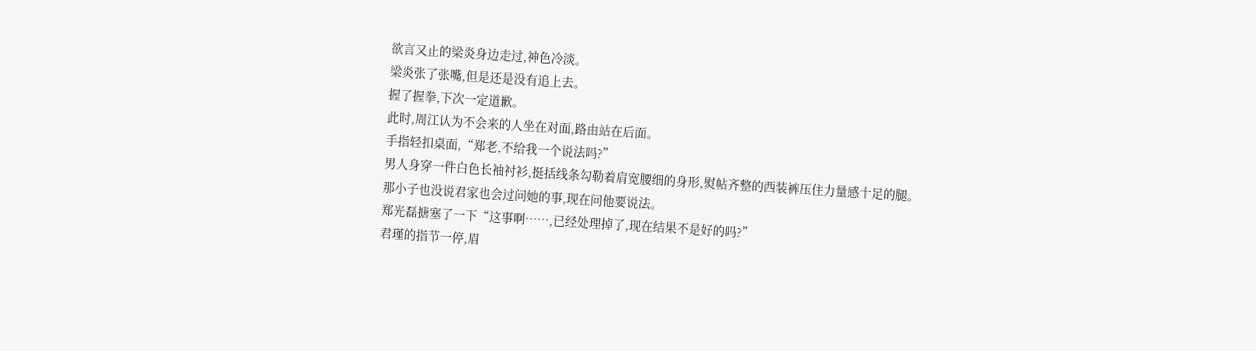欲言又止的梁炎身边走过,神色冷淡。
梁炎张了张嘴,但是还是没有追上去。
握了握拳,下次一定道歉。
此时,周江认为不会来的人坐在对面,路由站在后面。
手指轻扣桌面,“郑老,不给我一个说法吗?”
男人身穿一件白色长袖衬衫,挺括线条勾勒着肩宽腰细的身形,熨帖齐整的西装裤压住力量感十足的腿。
那小子也没说君家也会过问她的事,现在问他要说法。
郑光磊搪塞了一下“这事啊……,已经处理掉了,现在结果不是好的吗?”
君瑾的指节一停,眉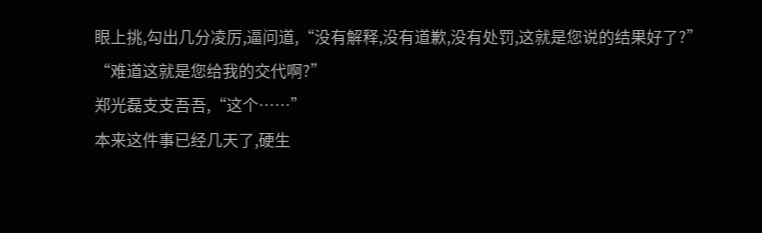眼上挑,勾出几分凌厉,逼问道,“没有解释,没有道歉,没有处罚,这就是您说的结果好了?”
“难道这就是您给我的交代啊?”
郑光磊支支吾吾,“这个……”
本来这件事已经几天了,硬生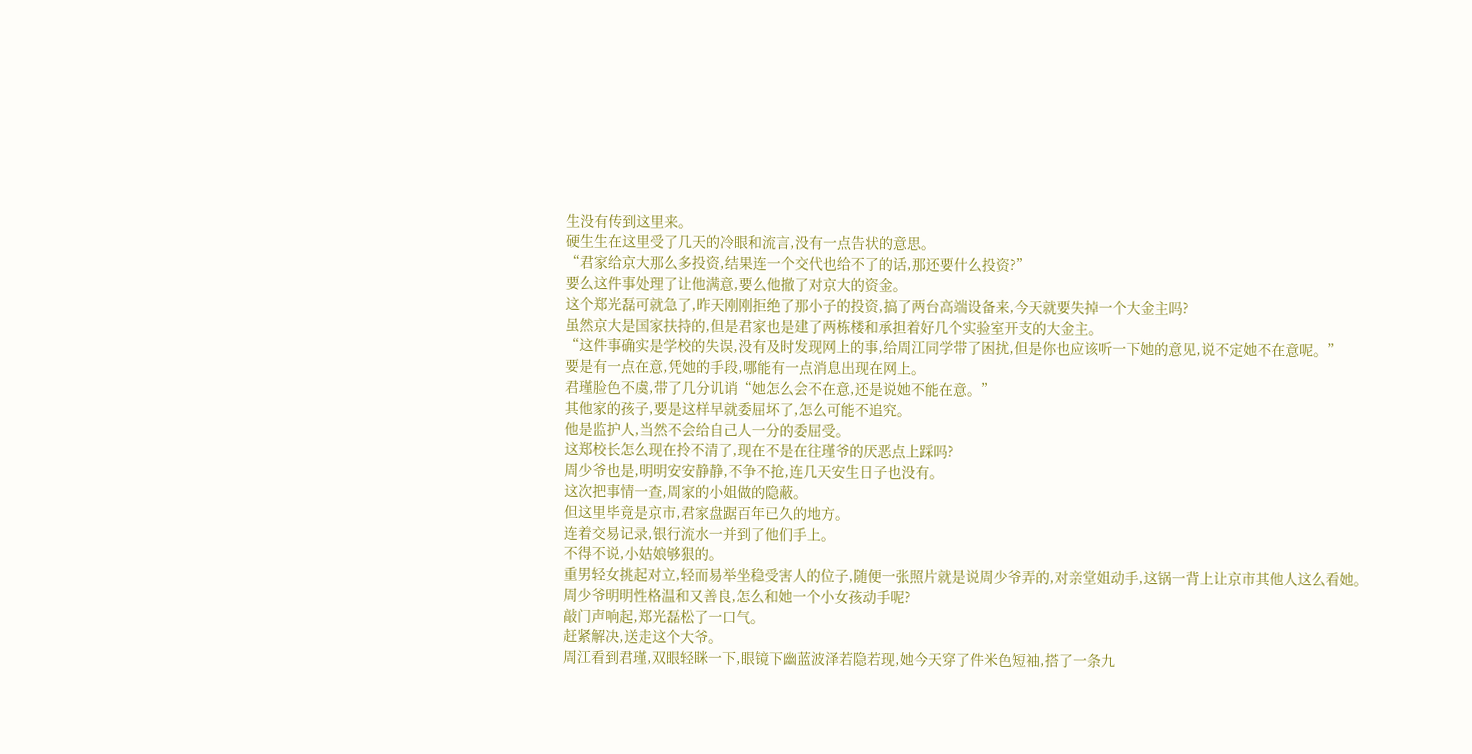生没有传到这里来。
硬生生在这里受了几天的冷眼和流言,没有一点告状的意思。
“君家给京大那么多投资,结果连一个交代也给不了的话,那还要什么投资?”
要么这件事处理了让他满意,要么他撤了对京大的资金。
这个郑光磊可就急了,昨天刚刚拒绝了那小子的投资,搞了两台高端设备来,今天就要失掉一个大金主吗?
虽然京大是国家扶持的,但是君家也是建了两栋楼和承担着好几个实验室开支的大金主。
“这件事确实是学校的失误,没有及时发现网上的事,给周江同学带了困扰,但是你也应该听一下她的意见,说不定她不在意呢。”
要是有一点在意,凭她的手段,哪能有一点消息出现在网上。
君瑾脸色不虞,带了几分讥诮“她怎么会不在意,还是说她不能在意。”
其他家的孩子,要是这样早就委屈坏了,怎么可能不追究。
他是监护人,当然不会给自己人一分的委屈受。
这郑校长怎么现在拎不清了,现在不是在往瑾爷的厌恶点上踩吗?
周少爷也是,明明安安静静,不争不抢,连几天安生日子也没有。
这次把事情一查,周家的小姐做的隐蔽。
但这里毕竟是京市,君家盘踞百年已久的地方。
连着交易记录,银行流水一并到了他们手上。
不得不说,小姑娘够狠的。
重男轻女挑起对立,轻而易举坐稳受害人的位子,随便一张照片就是说周少爷弄的,对亲堂姐动手,这锅一背上让京市其他人这么看她。
周少爷明明性格温和又善良,怎么和她一个小女孩动手呢?
敲门声响起,郑光磊松了一口气。
赶紧解决,送走这个大爷。
周江看到君瑾,双眼轻眯一下,眼镜下幽蓝波泽若隐若现,她今天穿了件米色短袖,搭了一条九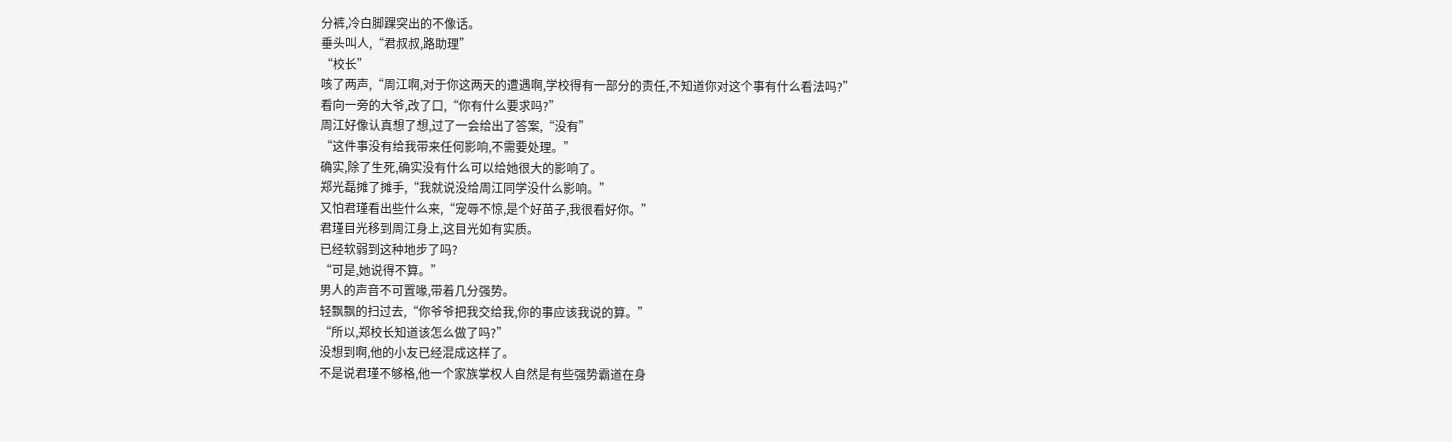分裤,冷白脚踝突出的不像话。
垂头叫人,“君叔叔,路助理”
“校长”
咳了两声,“周江啊,对于你这两天的遭遇啊,学校得有一部分的责任,不知道你对这个事有什么看法吗?”
看向一旁的大爷,改了口,“你有什么要求吗?”
周江好像认真想了想,过了一会给出了答案,“没有”
“这件事没有给我带来任何影响,不需要处理。”
确实,除了生死,确实没有什么可以给她很大的影响了。
郑光磊摊了摊手,“我就说没给周江同学没什么影响。”
又怕君瑾看出些什么来,“宠辱不惊,是个好苗子,我很看好你。”
君瑾目光移到周江身上,这目光如有实质。
已经软弱到这种地步了吗?
“可是,她说得不算。”
男人的声音不可置喙,带着几分强势。
轻飘飘的扫过去,“你爷爷把我交给我,你的事应该我说的算。”
“所以,郑校长知道该怎么做了吗?”
没想到啊,他的小友已经混成这样了。
不是说君瑾不够格,他一个家族掌权人自然是有些强势霸道在身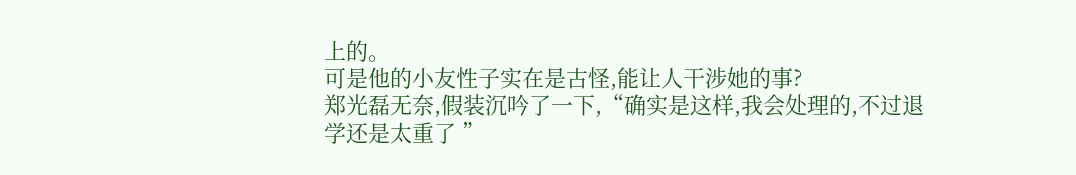上的。
可是他的小友性子实在是古怪,能让人干涉她的事?
郑光磊无奈,假装沉吟了一下,“确实是这样,我会处理的,不过退学还是太重了 ”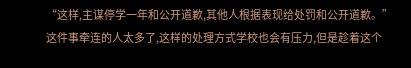“这样,主谋停学一年和公开道歉,其他人根据表现给处罚和公开道歉。”
这件事牵连的人太多了,这样的处理方式学校也会有压力,但是趁着这个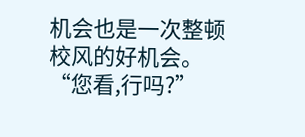机会也是一次整顿校风的好机会。
“您看,行吗?”